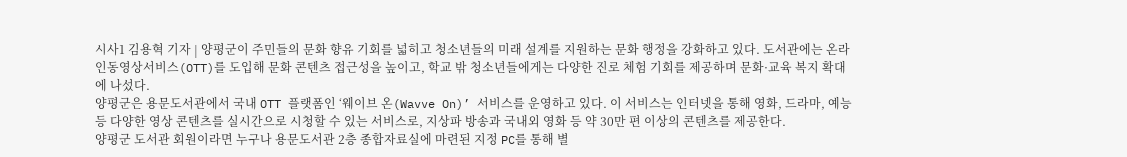시사1 김용혁 기자 | 양평군이 주민들의 문화 향유 기회를 넓히고 청소년들의 미래 설계를 지원하는 문화 행정을 강화하고 있다. 도서관에는 온라인동영상서비스(OTT)를 도입해 문화 콘텐츠 접근성을 높이고, 학교 밖 청소년들에게는 다양한 진로 체험 기회를 제공하며 문화·교육 복지 확대에 나섰다.
양평군은 용문도서관에서 국내 OTT 플랫폼인 ‘웨이브 온(Wavve On)’ 서비스를 운영하고 있다. 이 서비스는 인터넷을 통해 영화, 드라마, 예능 등 다양한 영상 콘텐츠를 실시간으로 시청할 수 있는 서비스로, 지상파 방송과 국내외 영화 등 약 30만 편 이상의 콘텐츠를 제공한다.
양평군 도서관 회원이라면 누구나 용문도서관 2층 종합자료실에 마련된 지정 PC를 통해 별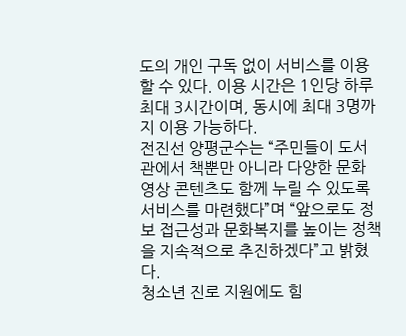도의 개인 구독 없이 서비스를 이용할 수 있다. 이용 시간은 1인당 하루 최대 3시간이며, 동시에 최대 3명까지 이용 가능하다.
전진선 양평군수는 “주민들이 도서관에서 책뿐만 아니라 다양한 문화 영상 콘텐츠도 함께 누릴 수 있도록 서비스를 마련했다”며 “앞으로도 정보 접근성과 문화복지를 높이는 정책을 지속적으로 추진하겠다”고 밝혔다.
청소년 진로 지원에도 힘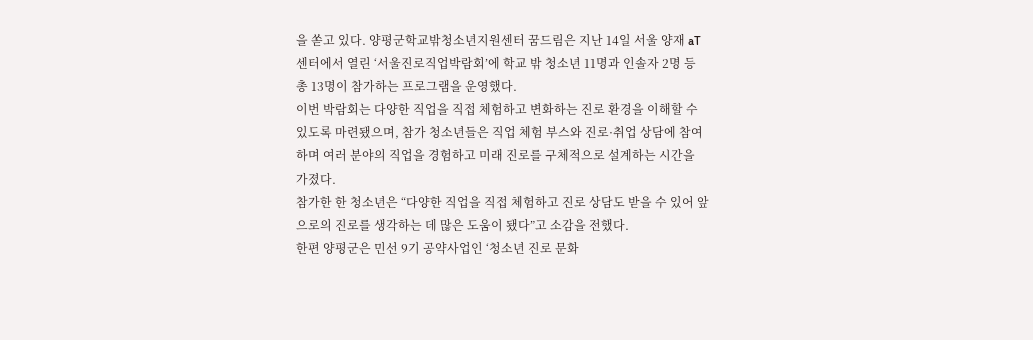을 쏟고 있다. 양평군학교밖청소년지원센터 꿈드림은 지난 14일 서울 양재 aT센터에서 열린 ‘서울진로직업박람회’에 학교 밖 청소년 11명과 인솔자 2명 등 총 13명이 참가하는 프로그램을 운영했다.
이번 박람회는 다양한 직업을 직접 체험하고 변화하는 진로 환경을 이해할 수 있도록 마련됐으며, 참가 청소년들은 직업 체험 부스와 진로·취업 상담에 참여하며 여러 분야의 직업을 경험하고 미래 진로를 구체적으로 설계하는 시간을 가졌다.
참가한 한 청소년은 “다양한 직업을 직접 체험하고 진로 상담도 받을 수 있어 앞으로의 진로를 생각하는 데 많은 도움이 됐다”고 소감을 전했다.
한편 양평군은 민선 9기 공약사업인 ‘청소년 진로 문화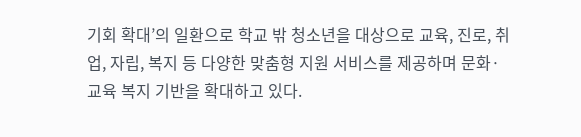기회 확대’의 일환으로 학교 밖 청소년을 대상으로 교육, 진로, 취업, 자립, 복지 등 다양한 맞춤형 지원 서비스를 제공하며 문화·교육 복지 기반을 확대하고 있다.